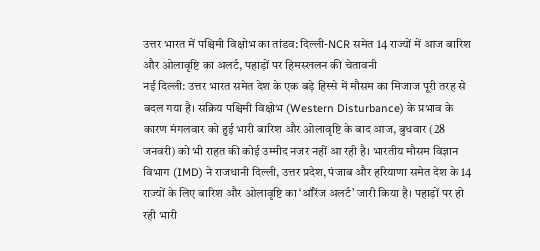उत्तर भारत में पश्चिमी विक्षोभ का तांडव: दिल्ली-NCR समेत 14 राज्यों में आज बारिश और ओलावृष्टि का अलर्ट, पहाड़ों पर हिमस्खलन की चेतावनी
नई दिल्ली: उत्तर भारत समेत देश के एक बड़े हिस्से में मौसम का मिजाज पूरी तरह से बदल गया है। सक्रिय पश्चिमी विक्षोभ (Western Disturbance) के प्रभाव के कारण मंगलवार को हुई भारी बारिश और ओलावृष्टि के बाद आज, बुधवार (28 जनवरी) को भी राहत की कोई उम्मीद नजर नहीं आ रही है। भारतीय मौसम विज्ञान विभाग (IMD) ने राजधानी दिल्ली, उत्तर प्रदेश, पंजाब और हरियाणा समेत देश के 14 राज्यों के लिए बारिश और ओलावृष्टि का ‘ऑरेंज अलर्ट’ जारी किया है। पहाड़ों पर हो रही भारी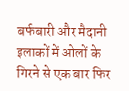बर्फबारी और मैदानी इलाकों में ओलों के गिरने से एक बार फिर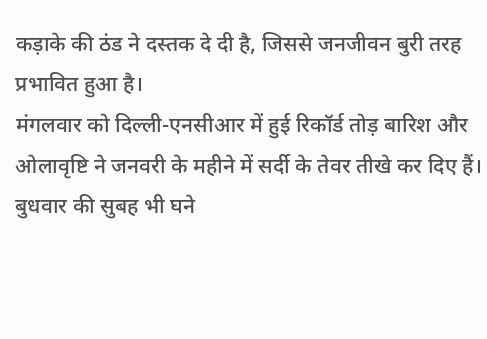कड़ाके की ठंड ने दस्तक दे दी है, जिससे जनजीवन बुरी तरह प्रभावित हुआ है।
मंगलवार को दिल्ली-एनसीआर में हुई रिकॉर्ड तोड़ बारिश और ओलावृष्टि ने जनवरी के महीने में सर्दी के तेवर तीखे कर दिए हैं। बुधवार की सुबह भी घने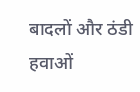बादलों और ठंडी हवाओं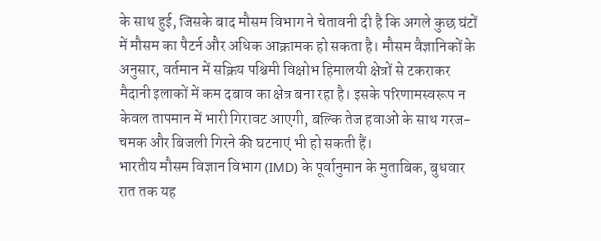के साथ हुई, जिसके बाद मौसम विभाग ने चेतावनी दी है कि अगले कुछ घंटों में मौसम का पैटर्न और अधिक आक्रामक हो सकता है। मौसम वैज्ञानिकों के अनुसार, वर्तमान में सक्रिय पश्चिमी विक्षोभ हिमालयी क्षेत्रों से टकराकर मैदानी इलाकों में कम दबाव का क्षेत्र बना रहा है। इसके परिणामस्वरूप न केवल तापमान में भारी गिरावट आएगी, बल्कि तेज हवाओं के साथ गरज-चमक और बिजली गिरने की घटनाएं भी हो सकती हैं।
भारतीय मौसम विज्ञान विभाग (IMD) के पूर्वानुमान के मुताबिक, बुधवार रात तक यह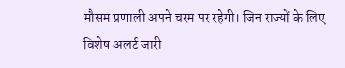मौसम प्रणाली अपने चरम पर रहेगी। जिन राज्यों के लिए विशेष अलर्ट जारी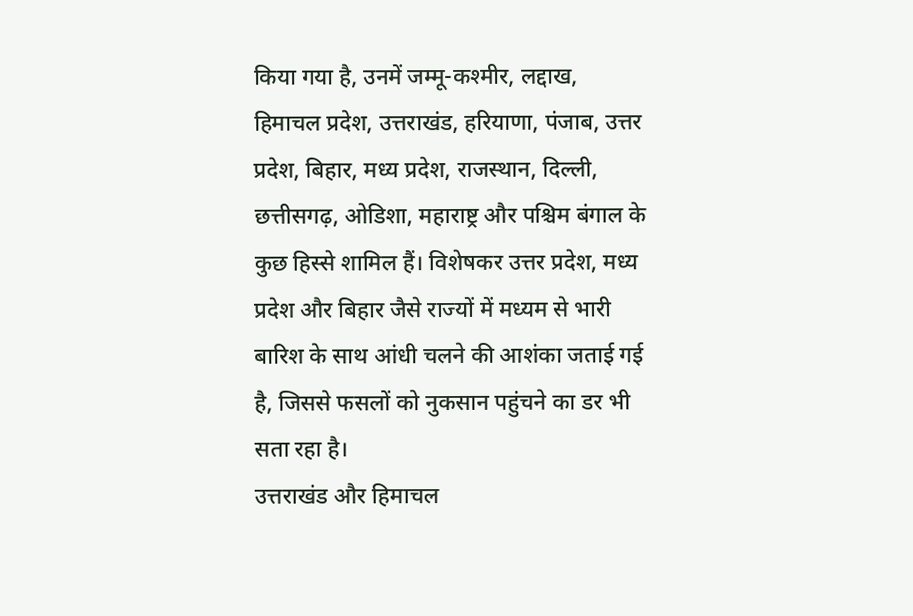किया गया है, उनमें जम्मू-कश्मीर, लद्दाख, हिमाचल प्रदेश, उत्तराखंड, हरियाणा, पंजाब, उत्तर प्रदेश, बिहार, मध्य प्रदेश, राजस्थान, दिल्ली, छत्तीसगढ़, ओडिशा, महाराष्ट्र और पश्चिम बंगाल के कुछ हिस्से शामिल हैं। विशेषकर उत्तर प्रदेश, मध्य प्रदेश और बिहार जैसे राज्यों में मध्यम से भारी बारिश के साथ आंधी चलने की आशंका जताई गई है, जिससे फसलों को नुकसान पहुंचने का डर भी सता रहा है।
उत्तराखंड और हिमाचल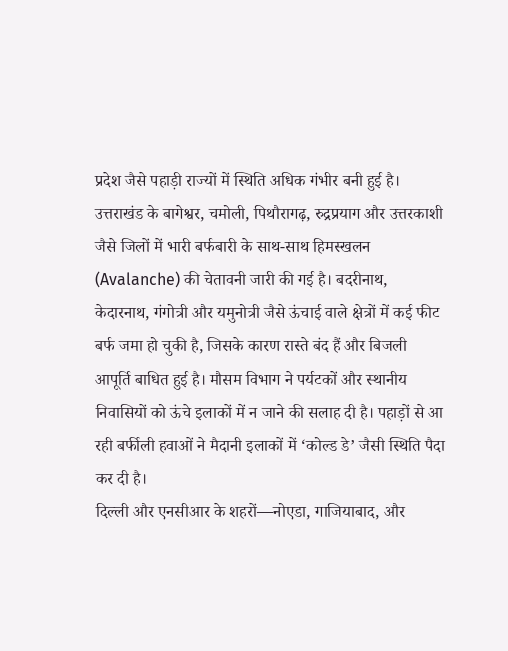प्रदेश जैसे पहाड़ी राज्यों में स्थिति अधिक गंभीर बनी हुई है। उत्तराखंड के बागेश्वर, चमोली, पिथौरागढ़, रुद्रप्रयाग और उत्तरकाशी जैसे जिलों में भारी बर्फबारी के साथ-साथ हिमस्खलन (Avalanche) की चेतावनी जारी की गई है। बदरीनाथ, केदारनाथ, गंगोत्री और यमुनोत्री जैसे ऊंचाई वाले क्षेत्रों में कई फीट बर्फ जमा हो चुकी है, जिसके कारण रास्ते बंद हैं और बिजली आपूर्ति बाधित हुई है। मौसम विभाग ने पर्यटकों और स्थानीय निवासियों को ऊंचे इलाकों में न जाने की सलाह दी है। पहाड़ों से आ रही बर्फीली हवाओं ने मैदानी इलाकों में ‘कोल्ड डे’ जैसी स्थिति पैदा कर दी है।
दिल्ली और एनसीआर के शहरों—नोएडा, गाजियाबाद, और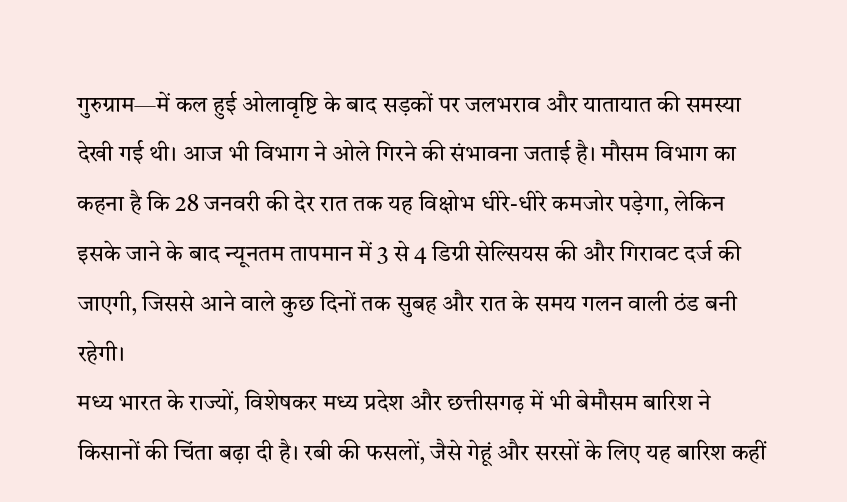गुरुग्राम—में कल हुई ओलावृष्टि के बाद सड़कों पर जलभराव और यातायात की समस्या देखी गई थी। आज भी विभाग ने ओले गिरने की संभावना जताई है। मौसम विभाग का कहना है कि 28 जनवरी की देर रात तक यह विक्षोभ धीरे-धीरे कमजोर पड़ेगा, लेकिन इसके जाने के बाद न्यूनतम तापमान में 3 से 4 डिग्री सेल्सियस की और गिरावट दर्ज की जाएगी, जिससे आने वाले कुछ दिनों तक सुबह और रात के समय गलन वाली ठंड बनी रहेगी।
मध्य भारत के राज्यों, विशेषकर मध्य प्रदेश और छत्तीसगढ़ में भी बेमौसम बारिश ने किसानों की चिंता बढ़ा दी है। रबी की फसलों, जैसे गेहूं और सरसों के लिए यह बारिश कहीं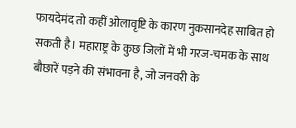फायदेमंद तो कहीं ओलावृष्टि के कारण नुकसानदेह साबित हो सकती है। महाराष्ट्र के कुछ जिलों में भी गरज-चमक के साथ बौछारें पड़ने की संभावना है, जो जनवरी के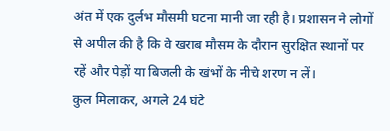अंत में एक दुर्लभ मौसमी घटना मानी जा रही है। प्रशासन ने लोगों से अपील की है कि वे खराब मौसम के दौरान सुरक्षित स्थानों पर रहें और पेड़ों या बिजली के खंभों के नीचे शरण न लें।
कुल मिलाकर, अगले 24 घंटे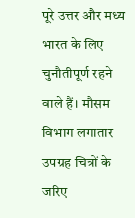पूरे उत्तर और मध्य भारत के लिए चुनौतीपूर्ण रहने वाले हैं। मौसम विभाग लगातार उपग्रह चित्रों के जरिए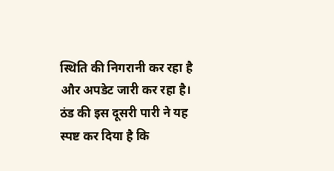स्थिति की निगरानी कर रहा है और अपडेट जारी कर रहा है। ठंड की इस दूसरी पारी ने यह स्पष्ट कर दिया है कि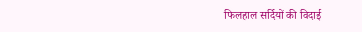फिलहाल सर्दियों की विदाई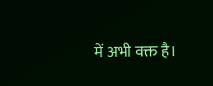में अभी वक्त है।